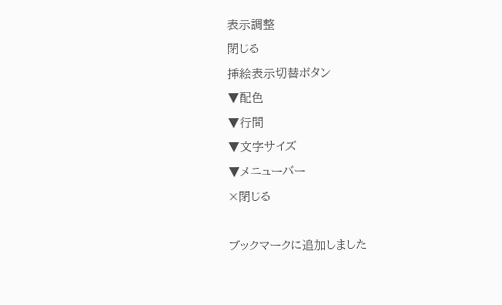表示調整
閉じる
挿絵表示切替ボタン
▼配色
▼行間
▼文字サイズ
▼メニューバー
×閉じる

ブックマークに追加しました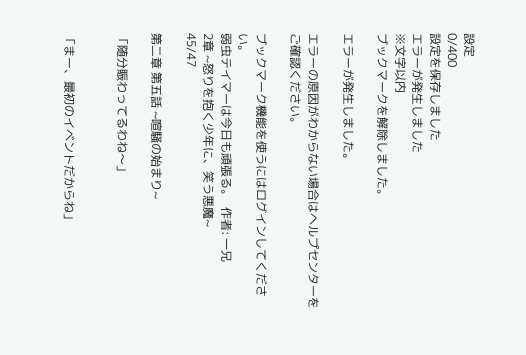設定
0/400
設定を保存しました
エラーが発生しました
※文字以内
ブックマークを解除しました。

エラーが発生しました。

エラーの原因がわからない場合はヘルプセンターをご確認ください。

ブックマーク機能を使うにはログインしてください。
弱虫テイマーは今日も頑張る。  作者: 一兄
2章 ~怒りを抱く少年に、笑う悪魔~
45/47

第二章 第五話 ~喧騒の始まり~

「随分賑わってるわね〜」


「まー、最初のイベントだからね」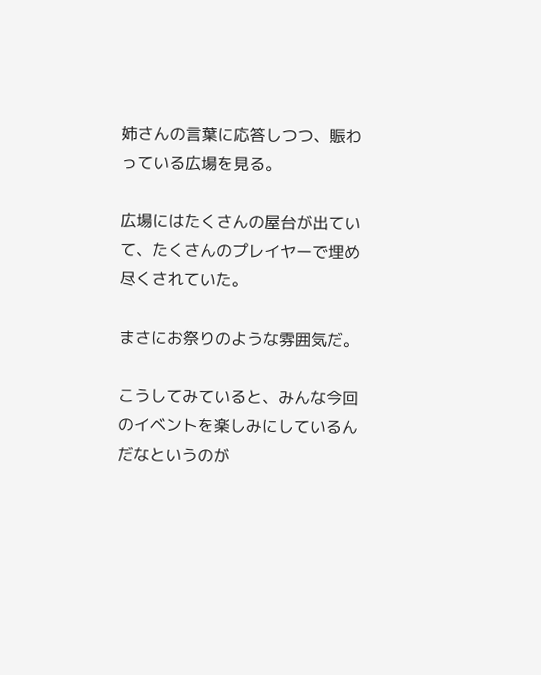姉さんの言葉に応答しつつ、賑わっている広場を見る。

広場にはたくさんの屋台が出ていて、たくさんのプレイヤーで埋め尽くされていた。

まさにお祭りのような雰囲気だ。

こうしてみていると、みんな今回のイベントを楽しみにしているんだなというのが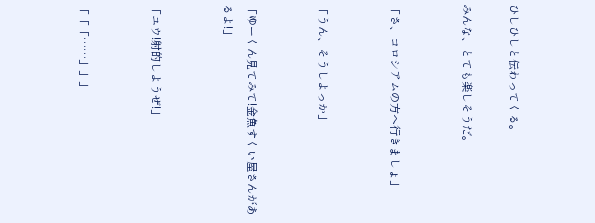ひしひしと伝わってくる。

みんな、とても楽しそうだ。


「さ、コロシアムの方へ行きましょ」


「うん、そうしよっか」


「ゆーくん見てみて!金魚すくい屋さんがあるよ!」


「ユウ!射的しようぜ!」


「「「……」」」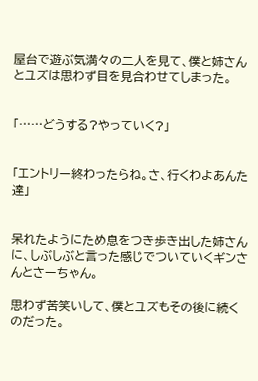屋台で遊ぶ気満々の二人を見て、僕と姉さんとユズは思わず目を見合わせてしまった。


「……どうする?やっていく?」


「エントリー終わったらね。さ、行くわよあんた達」


呆れたようにため息をつき歩き出した姉さんに、しぶしぶと言った感じでついていくギンさんとさーちゃん。

思わず苦笑いして、僕とユズもその後に続くのだった。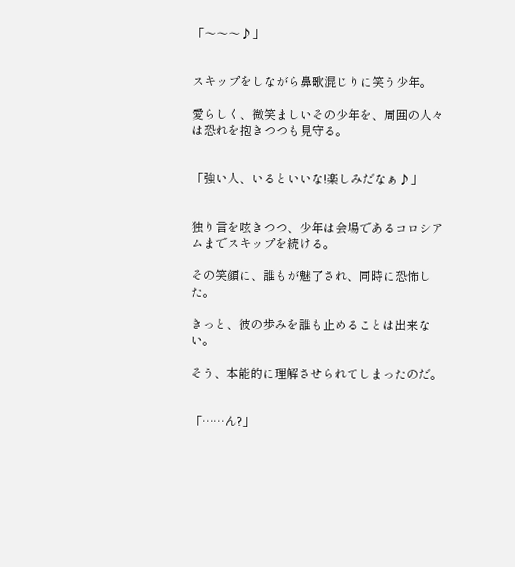「〜〜〜♪」


スキップをしながら鼻歌混じりに笑う少年。

愛らしく、微笑ましいその少年を、周囲の人々は恐れを抱きつつも見守る。


「強い人、いるといいな!楽しみだなぁ♪」


独り言を呟きつつ、少年は会場であるコロシアムまでスキップを続ける。

その笑顔に、誰もが魅了され、同時に恐怖した。

きっと、彼の歩みを誰も止めることは出来ない。

そう、本能的に理解させられてしまったのだ。


「……ん?」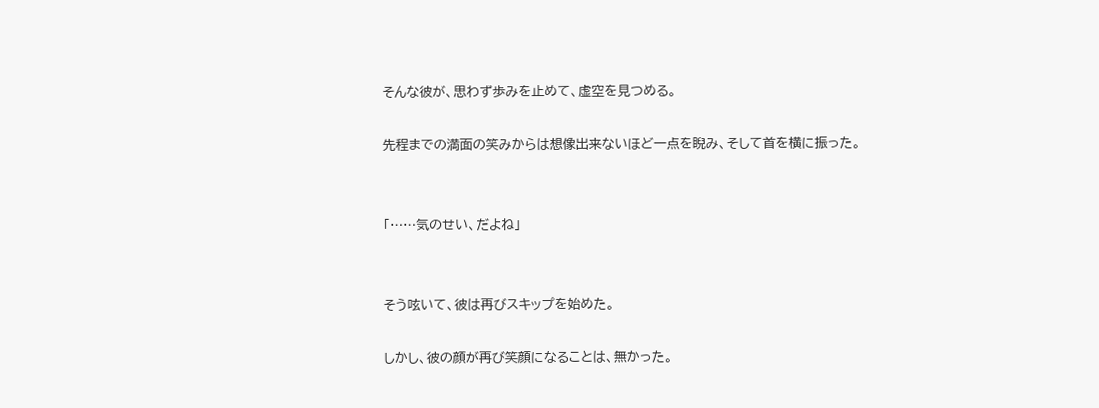そんな彼が、思わず歩みを止めて、虚空を見つめる。

先程までの満面の笑みからは想像出来ないほど一点を睨み、そして首を横に振った。


「……気のせい、だよね」


そう呟いて、彼は再びスキップを始めた。

しかし、彼の顔が再び笑顔になることは、無かった。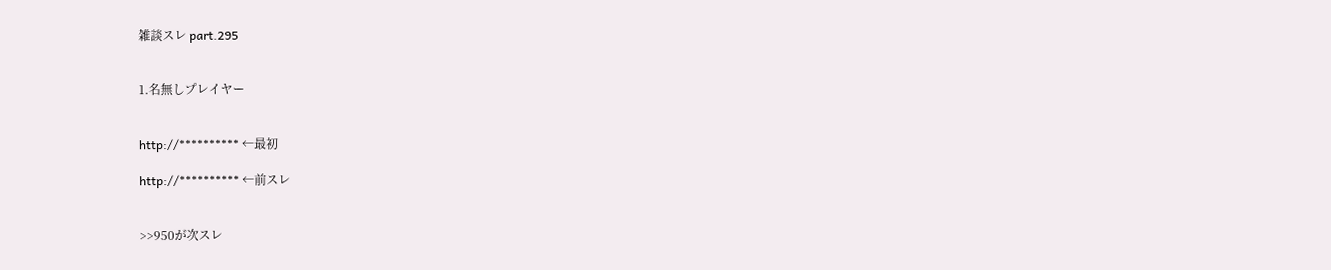雑談スレ part.295


1.名無しプレイヤー


http://********** ←最初

http://********** ←前スレ


>>950が次スレ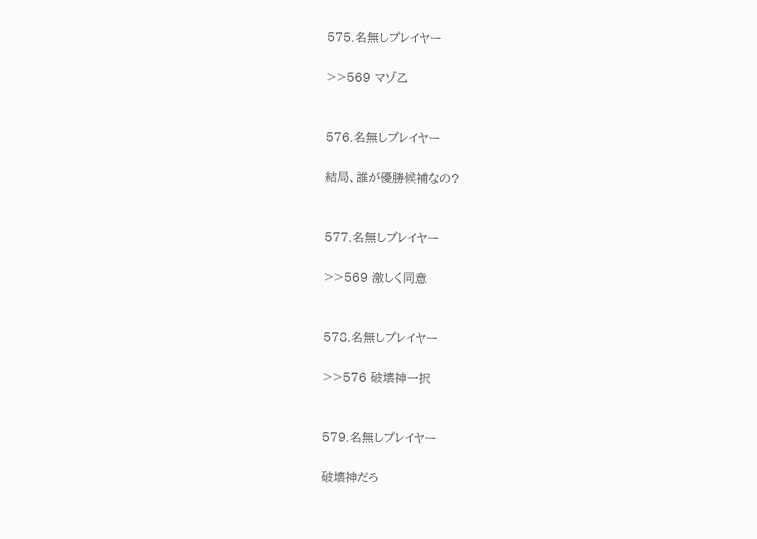575.名無しプレイヤー

>>569 マゾ乙


576.名無しプレイヤー

結局、誰が優勝候補なの?


577.名無しプレイヤー

>>569 激しく同意


578.名無しプレイヤー

>>576 破壊神一択


579.名無しプレイヤー

破壊神だろ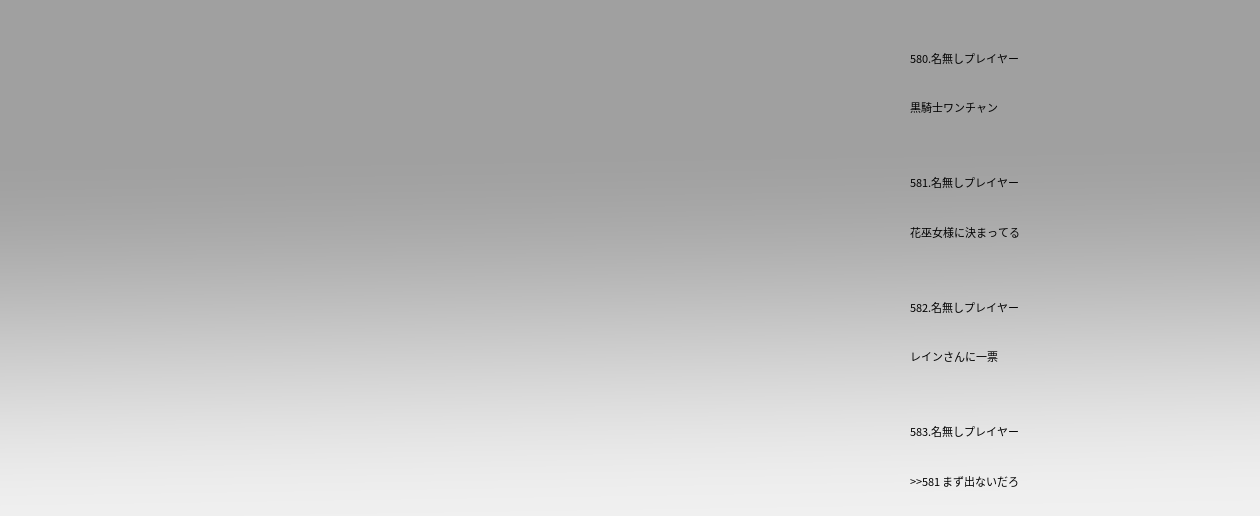580.名無しプレイヤー

黒騎士ワンチャン


581.名無しプレイヤー

花巫女様に決まってる


582.名無しプレイヤー

レインさんに一票


583.名無しプレイヤー

>>581 まず出ないだろ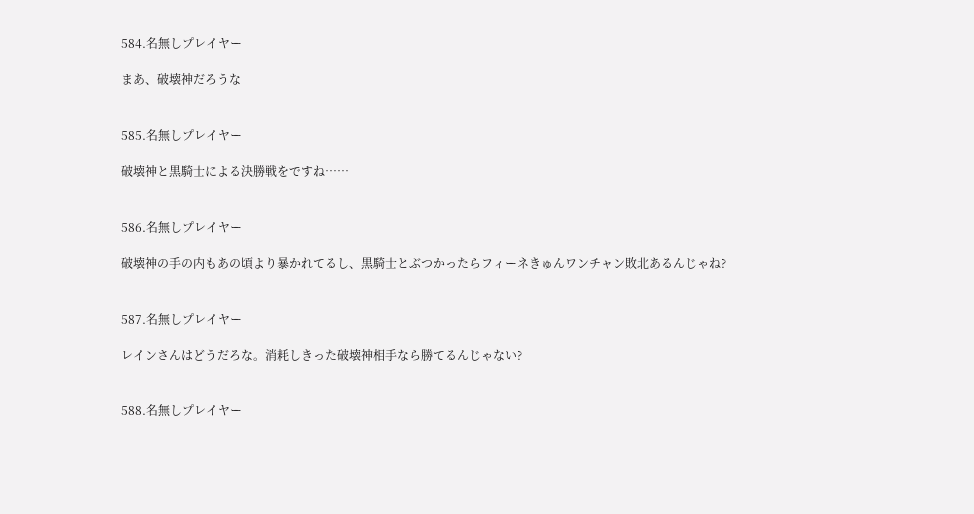584.名無しプレイヤー

まあ、破壊神だろうな


585.名無しプレイヤー

破壊神と黒騎士による決勝戦をですね……


586.名無しプレイヤー

破壊神の手の内もあの頃より暴かれてるし、黒騎士とぶつかったらフィーネきゅんワンチャン敗北あるんじゃね?


587.名無しプレイヤー

レインさんはどうだろな。消耗しきった破壊神相手なら勝てるんじゃない?


588.名無しプレイヤー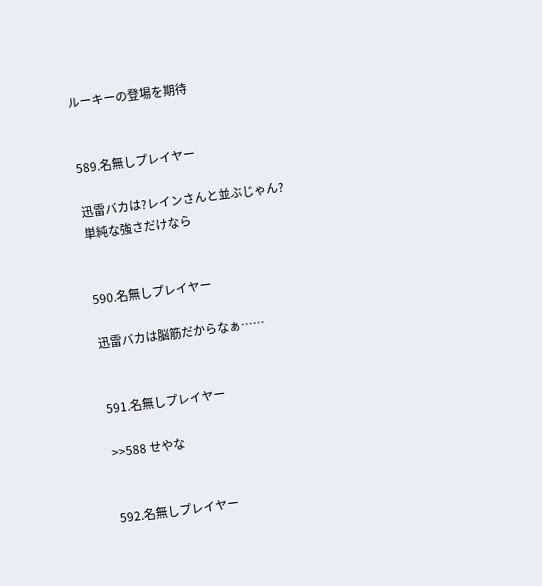ルーキーの登場を期待


589.名無しプレイヤー

迅雷バカは?レインさんと並ぶじゃん?単純な強さだけなら


590.名無しプレイヤー

迅雷バカは脳筋だからなぁ……


591.名無しプレイヤー

>>588 せやな


592.名無しプレイヤー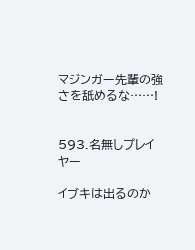マジンガー先輩の強さを舐めるな……!


593.名無しプレイヤー

イブキは出るのか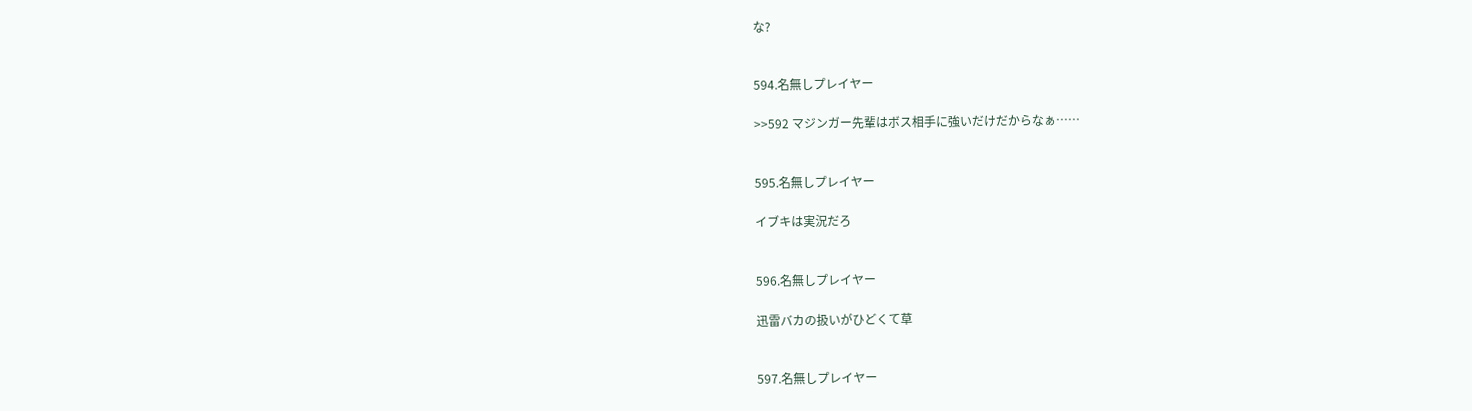な?


594.名無しプレイヤー

>>592 マジンガー先輩はボス相手に強いだけだからなぁ……


595.名無しプレイヤー

イブキは実況だろ


596.名無しプレイヤー

迅雷バカの扱いがひどくて草


597.名無しプレイヤー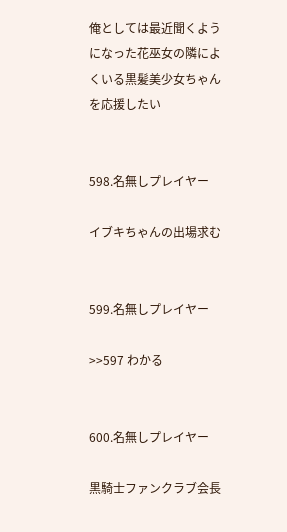俺としては最近聞くようになった花巫女の隣によくいる黒髪美少女ちゃんを応援したい


598.名無しプレイヤー

イブキちゃんの出場求む


599.名無しプレイヤー

>>597 わかる


600.名無しプレイヤー

黒騎士ファンクラブ会長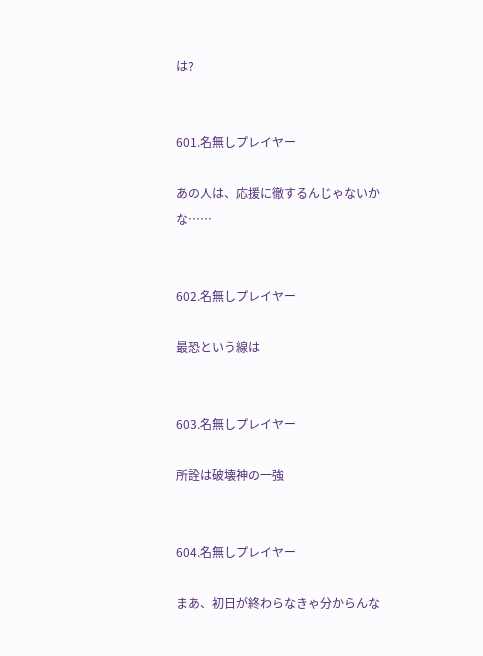は?


601.名無しプレイヤー

あの人は、応援に徹するんじゃないかな……


602.名無しプレイヤー

最恐という線は


603.名無しプレイヤー

所詮は破壊神の一強


604.名無しプレイヤー

まあ、初日が終わらなきゃ分からんな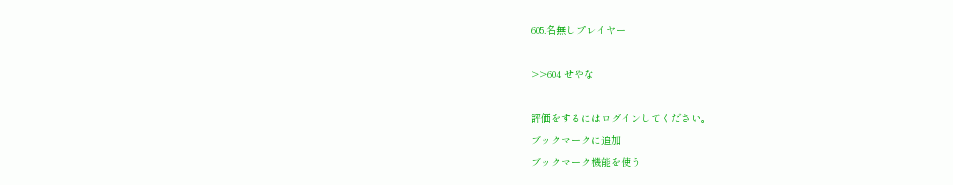605.名無しプレイヤー

>>604 せやな

評価をするにはログインしてください。
ブックマークに追加
ブックマーク機能を使う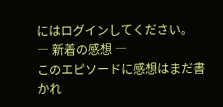にはログインしてください。
― 新着の感想 ―
このエピソードに感想はまだ書かれ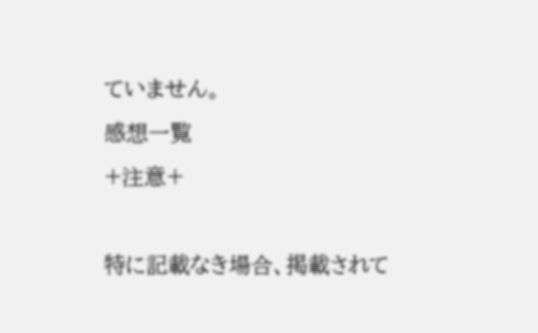ていません。
感想一覧
+注意+

特に記載なき場合、掲載されて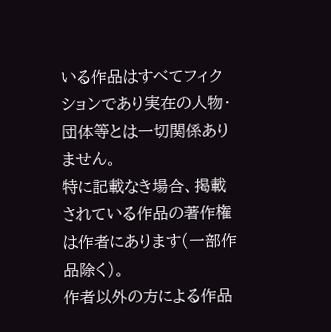いる作品はすべてフィクションであり実在の人物・団体等とは一切関係ありません。
特に記載なき場合、掲載されている作品の著作権は作者にあります(一部作品除く)。
作者以外の方による作品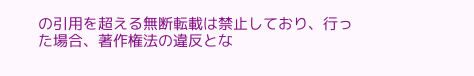の引用を超える無断転載は禁止しており、行った場合、著作権法の違反とな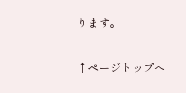ります。

↑ページトップへ